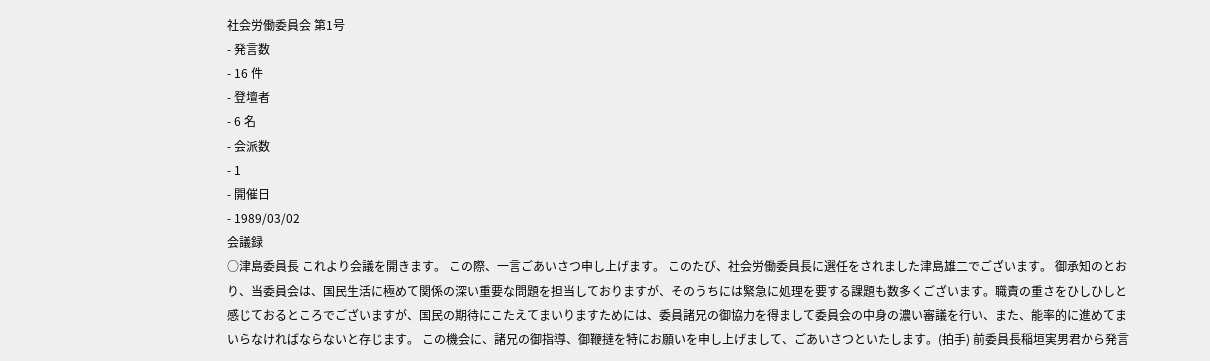社会労働委員会 第1号
- 発言数
- 16 件
- 登壇者
- 6 名
- 会派数
- 1
- 開催日
- 1989/03/02
会議録
○津島委員長 これより会議を開きます。 この際、一言ごあいさつ申し上げます。 このたび、社会労働委員長に選任をされました津島雄二でございます。 御承知のとおり、当委員会は、国民生活に極めて関係の深い重要な問題を担当しておりますが、そのうちには緊急に処理を要する課題も数多くございます。職責の重さをひしひしと感じておるところでございますが、国民の期待にこたえてまいりますためには、委員諸兄の御協力を得まして委員会の中身の濃い審議を行い、また、能率的に進めてまいらなければならないと存じます。 この機会に、諸兄の御指導、御鞭撻を特にお願いを申し上げまして、ごあいさつといたします。(拍手) 前委員長稲垣実男君から発言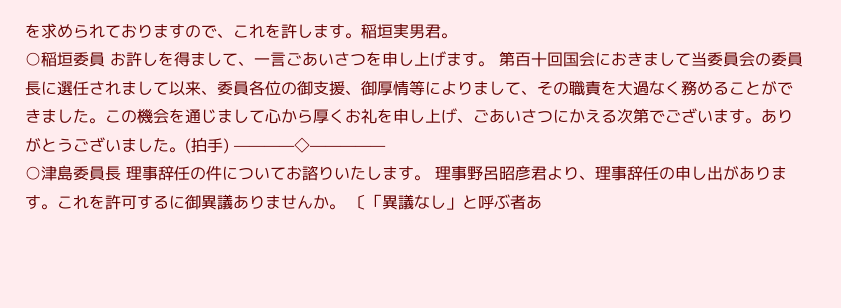を求められておりますので、これを許します。稲垣実男君。
○稲垣委員 お許しを得まして、一言ごあいさつを申し上げます。 第百十回国会におきまして当委員会の委員長に選任されまして以来、委員各位の御支援、御厚情等によりまして、その職責を大過なく務めることができました。この機会を通じまして心から厚くお礼を申し上げ、ごあいさつにかえる次第でございます。ありがとうございました。(拍手) ————◇—————
○津島委員長 理事辞任の件についてお諮りいたします。 理事野呂昭彦君より、理事辞任の申し出があります。これを許可するに御異議ありませんか。 〔「異議なし」と呼ぶ者あ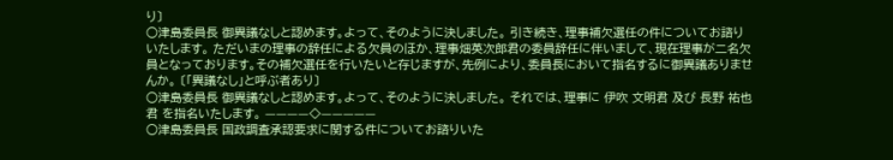り〕
○津島委員長 御異議なしと認めます。よって、そのように決しました。 引き続き、理事補欠選任の件についてお諮りいたします。 ただいまの理事の辞任による欠員のほか、理事畑英次郎君の委員辞任に伴いまして、現在理事が二名欠員となっております。その補欠選任を行いたいと存じますが、先例により、委員長において指名するに御異議ありませんか。 〔「異議なし」と呼ぶ者あり〕
○津島委員長 御異議なしと認めます。よって、そのように決しました。 それでは、理事に 伊吹 文明君 及び 長野 祐也君 を指名いたします。 ————◇—————
○津島委員長 国政調査承認要求に関する件についてお諮りいた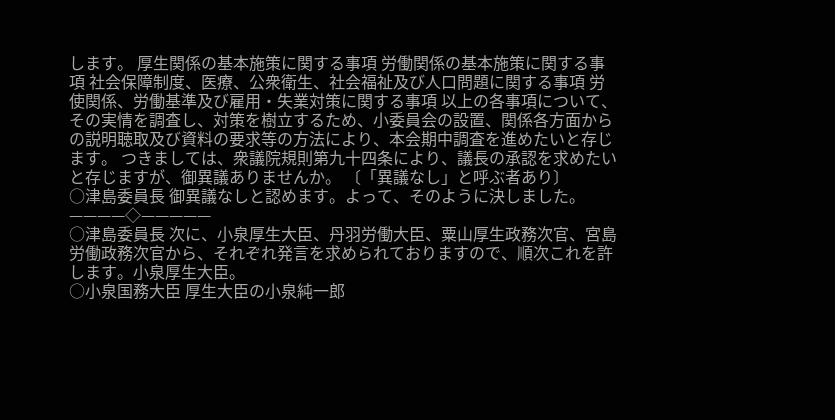します。 厚生関係の基本施策に関する事項 労働関係の基本施策に関する事項 社会保障制度、医療、公衆衛生、社会福祉及び人口問題に関する事項 労使関係、労働基準及び雇用・失業対策に関する事項 以上の各事項について、その実情を調査し、対策を樹立するため、小委員会の設置、関係各方面からの説明聴取及び資料の要求等の方法により、本会期中調査を進めたいと存じます。 つきましては、衆議院規則第九十四条により、議長の承認を求めたいと存じますが、御異議ありませんか。 〔「異議なし」と呼ぶ者あり〕
○津島委員長 御異議なしと認めます。よって、そのように決しました。 ————◇—————
○津島委員長 次に、小泉厚生大臣、丹羽労働大臣、粟山厚生政務次官、宮島労働政務次官から、それぞれ発言を求められておりますので、順次これを許します。小泉厚生大臣。
○小泉国務大臣 厚生大臣の小泉純一郎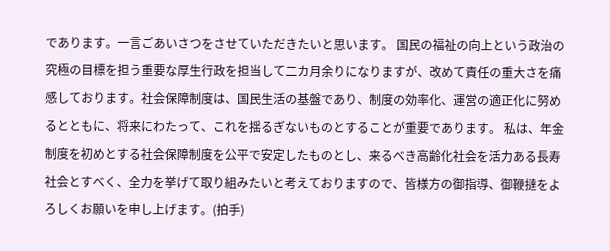であります。一言ごあいさつをさせていただきたいと思います。 国民の福祉の向上という政治の究極の目標を担う重要な厚生行政を担当して二カ月余りになりますが、改めて責任の重大さを痛感しております。社会保障制度は、国民生活の基盤であり、制度の効率化、運営の適正化に努めるとともに、将来にわたって、これを揺るぎないものとすることが重要であります。 私は、年金制度を初めとする社会保障制度を公平で安定したものとし、来るべき高齢化社会を活力ある長寿社会とすべく、全力を挙げて取り組みたいと考えておりますので、皆様方の御指導、御鞭撻をよろしくお願いを申し上げます。(拍手)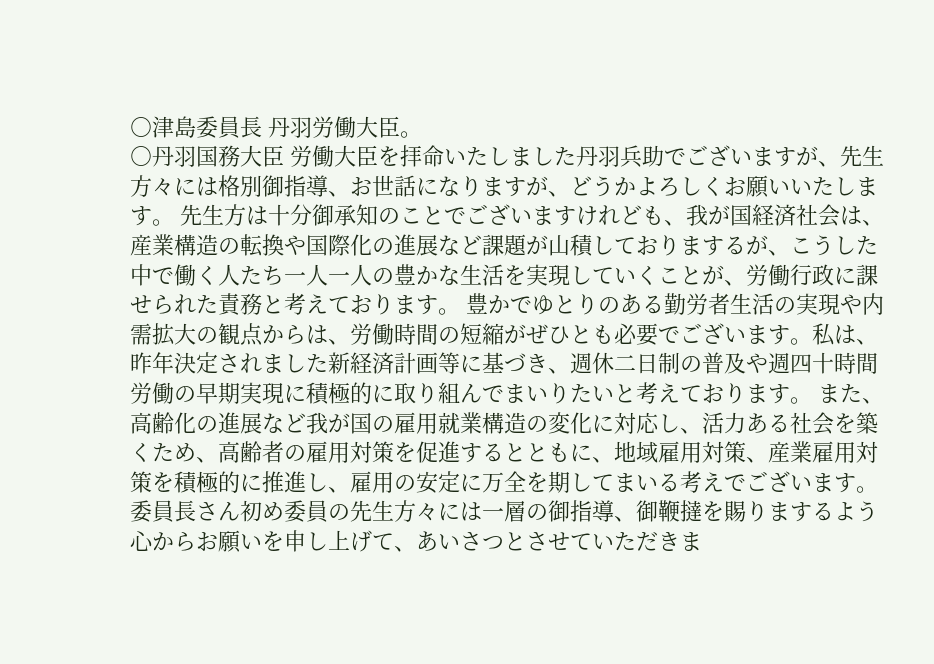○津島委員長 丹羽労働大臣。
○丹羽国務大臣 労働大臣を拝命いたしました丹羽兵助でございますが、先生方々には格別御指導、お世話になりますが、どうかよろしくお願いいたします。 先生方は十分御承知のことでございますけれども、我が国経済社会は、産業構造の転換や国際化の進展など課題が山積しておりまするが、こうした中で働く人たち一人一人の豊かな生活を実現していくことが、労働行政に課せられた責務と考えております。 豊かでゆとりのある勤労者生活の実現や内需拡大の観点からは、労働時間の短縮がぜひとも必要でございます。私は、昨年決定されました新経済計画等に基づき、週休二日制の普及や週四十時間労働の早期実現に積極的に取り組んでまいりたいと考えております。 また、高齢化の進展など我が国の雇用就業構造の変化に対応し、活力ある社会を築くため、高齢者の雇用対策を促進するとともに、地域雇用対策、産業雇用対策を積極的に推進し、雇用の安定に万全を期してまいる考えでございます。 委員長さん初め委員の先生方々には一層の御指導、御鞭撻を賜りまするよう心からお願いを申し上げて、あいさつとさせていただきま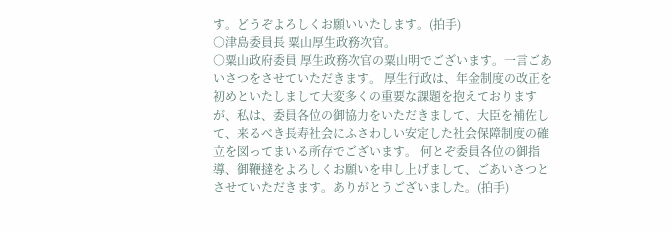す。どうぞよろしくお願いいたします。(拍手)
○津島委員長 粟山厚生政務次官。
○粟山政府委員 厚生政務次官の粟山明でございます。一言ごあいさつをさせていただきます。 厚生行政は、年金制度の改正を初めといたしまして大変多くの重要な課題を抱えておりますが、私は、委員各位の御協力をいただきまして、大臣を補佐して、来るべき長寿社会にふさわしい安定した社会保障制度の確立を図ってまいる所存でございます。 何とぞ委員各位の御指導、御鞭撻をよろしくお願いを申し上げまして、ごあいさつとさせていただきます。ありがとうございました。(拍手)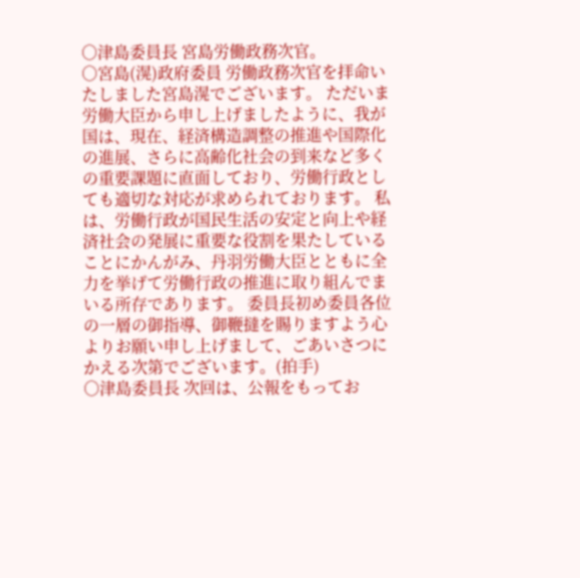○津島委員長 宮島労働政務次官。
○宮島(滉)政府委員 労働政務次官を拝命いたしました宮島滉でございます。 ただいま労働大臣から申し上げましたように、我が国は、現在、経済構造調整の推進や国際化の進展、さらに高齢化社会の到来など多くの重要課題に直面しており、労働行政としても適切な対応が求められております。 私は、労働行政が国民生活の安定と向上や経済社会の発展に重要な役割を果たしていることにかんがみ、丹羽労働大臣とともに全力を挙げて労働行政の推進に取り組んでまいる所存であります。 委員長初め委員各位の一層の御指導、御鞭撻を賜りますよう心よりお願い申し上げまして、ごあいさつにかえる次第でございます。(拍手)
○津島委員長 次回は、公報をもってお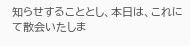知らせすることとし、本日は、これにて散会いたしま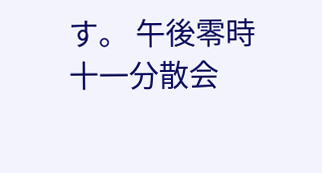す。 午後零時十一分散会